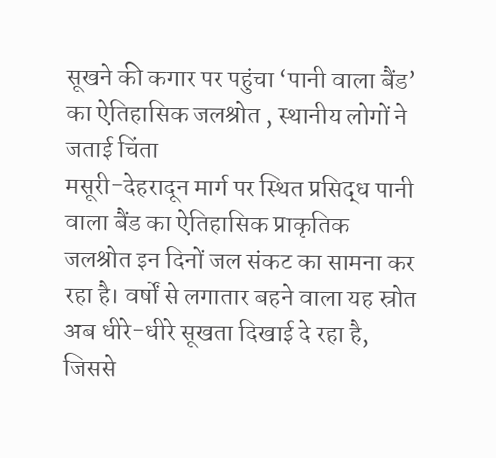सूखने की कगार पर पहुंचा ‘पानी वाला बैंड’ का ऐतिहासिक जलश्रोत , स्थानीय लोगों ने जताई चिंता
मसूरी-देहरादून मार्ग पर स्थित प्रसिद्ध पानी वाला बैंड का ऐतिहासिक प्राकृतिक जलश्रोत इन दिनों जल संकट का सामना कर रहा है। वर्षों से लगातार बहने वाला यह स्रोत अब धीरे-धीरे सूखता दिखाई दे रहा है, जिससे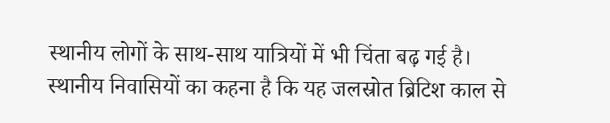स्थानीय लोगों के साथ-साथ यात्रियों में भी चिंता बढ़ गई है।
स्थानीय निवासियों का कहना है कि यह जलस्रोत ब्रिटिश काल से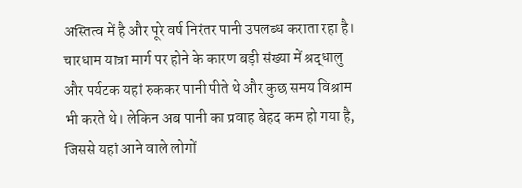अस्तित्व में है और पूरे वर्ष निरंतर पानी उपलब्ध कराता रहा है। चारधाम यात्रा मार्ग पर होने के कारण बड़ी संख्या में श्रद्धालु और पर्यटक यहां रुककर पानी पीते थे और कुछ समय विश्राम भी करते थे। लेकिन अब पानी का प्रवाह बेहद कम हो गया है, जिससे यहां आने वाले लोगों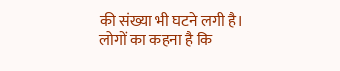की संख्या भी घटने लगी है।
लोगों का कहना है कि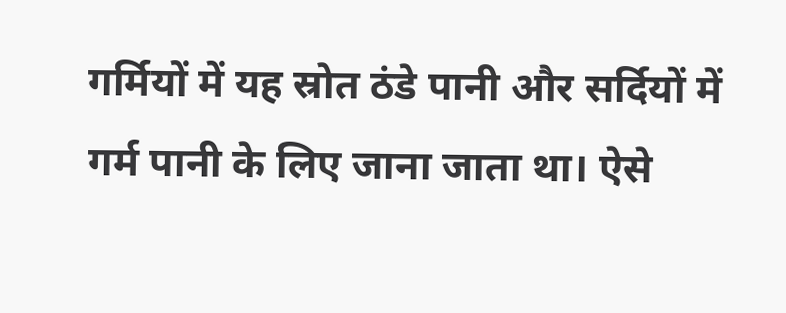गर्मियों में यह स्रोत ठंडे पानी और सर्दियों में गर्म पानी के लिए जाना जाता था। ऐसे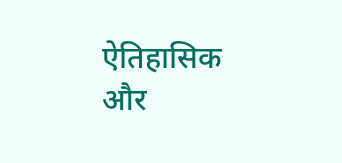ऐतिहासिक और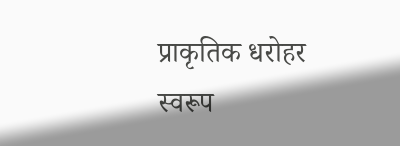प्राकृतिक धरोहर स्वरूप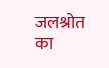जलश्रोत का